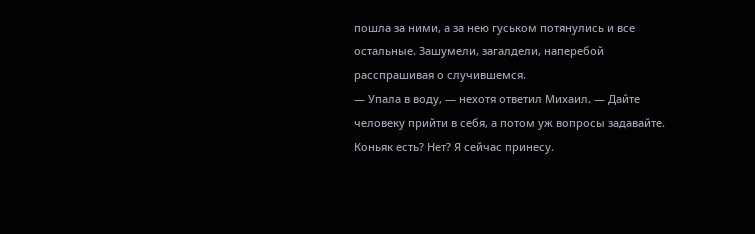пошла за ними, а за нею гуськом потянулись и все остальные. Зашумели, загалдели, наперебой расспрашивая о случившемся.
— Упала в воду, — нехотя ответил Михаил. — Дайте человеку прийти в себя, а потом уж вопросы задавайте. Коньяк есть? Нет? Я сейчас принесу.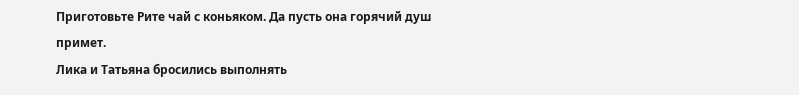Приготовьте Рите чай с коньяком. Да пусть она горячий душ примет.
Лика и Татьяна бросились выполнять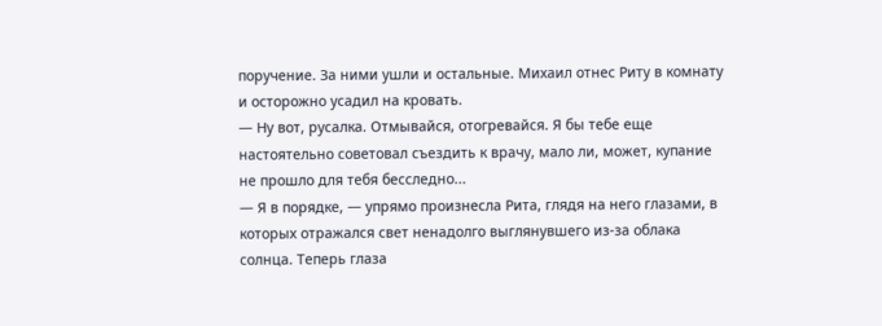поручение. За ними ушли и остальные. Михаил отнес Риту в комнату и осторожно усадил на кровать.
— Ну вот, русалка. Отмывайся, отогревайся. Я бы тебе еще настоятельно советовал съездить к врачу, мало ли, может, купание не прошло для тебя бесследно...
— Я в порядке, — упрямо произнесла Рита, глядя на него глазами, в которых отражался свет ненадолго выглянувшего из-за облака солнца. Теперь глаза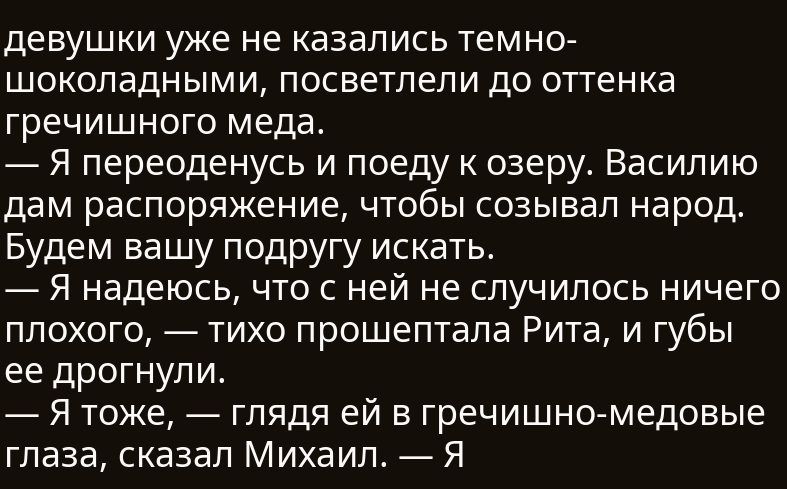девушки уже не казались темно-шоколадными, посветлели до оттенка гречишного меда.
— Я переоденусь и поеду к озеру. Василию дам распоряжение, чтобы созывал народ. Будем вашу подругу искать.
— Я надеюсь, что с ней не случилось ничего плохого, — тихо прошептала Рита, и губы ее дрогнули.
— Я тоже, — глядя ей в гречишно-медовые глаза, сказал Михаил. — Я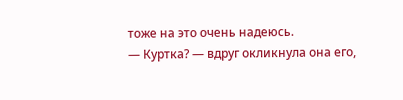тоже на это очень надеюсь.
— Куртка? — вдруг окликнула она его,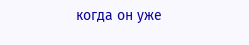когда он уже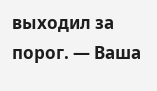выходил за порог. — Ваша